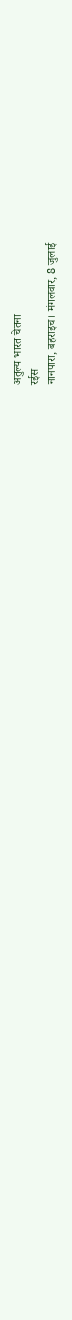अतुल्य भारत चेतना
रईस
नानपारा, बहराइच। मंगलवार, 8 जुलाई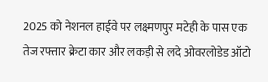2025 को नेशनल हाईवे पर लक्ष्मणपुर मटेही के पास एक तेज रफ्तार क्रेटा कार और लकड़ी से लदे ओवरलोडेड ऑटो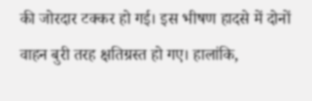की जोरदार टक्कर हो गई। इस भीषण हादसे में दोनों वाहन बुरी तरह क्षतिग्रस्त हो गए। हालांकि,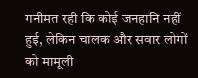गनीमत रही कि कोई जनहानि नहीं हुई, लेकिन चालक और सवार लोगों को मामूली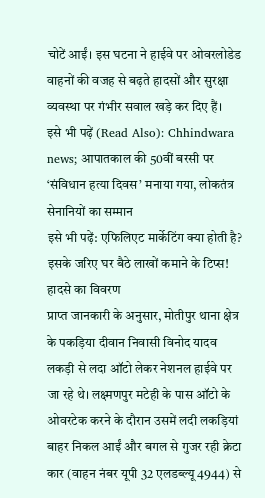चोटें आईं। इस घटना ने हाईवे पर ओवरलोडेड वाहनों की वजह से बढ़ते हादसों और सुरक्षा व्यवस्था पर गंभीर सवाल खड़े कर दिए हैं।
इसे भी पढ़ें (Read Also): Chhindwara news; आपातकाल की 50वीं बरसी पर ‘संविधान हत्या दिवस’ मनाया गया, लोकतंत्र सेनानियों का सम्मान
इसे भी पढ़ें: एफिलिएट मार्केटिंग क्या होती है? इसके जरिए घर बैठे लाखों कमाने के टिप्स!
हादसे का विवरण
प्राप्त जानकारी के अनुसार, मोतीपुर थाना क्षेत्र के पकड़िया दीवान निवासी विनोद यादव लकड़ी से लदा ऑटो लेकर नेशनल हाईवे पर जा रहे थे। लक्ष्मणपुर मटेही के पास ऑटो के ओवरटेक करने के दौरान उसमें लदी लकड़ियां बाहर निकल आईं और बगल से गुजर रही क्रेटा कार (वाहन नंबर यूपी 32 एलडब्ल्यू 4944) से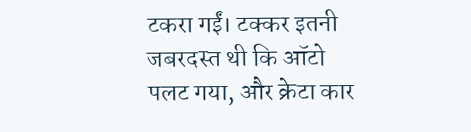टकरा गईं। टक्कर इतनी जबरदस्त थी कि ऑटो पलट गया, और क्रेटा कार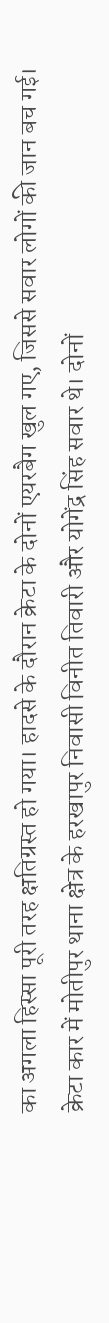का अगला हिस्सा पूरी तरह क्षतिग्रस्त हो गया। हादसे के दौरान क्रेटा के दोनों एयरबैग खुल गए, जिससे सवार लोगों की जान बच गई। क्रेटा कार में मोतीपुर थाना क्षेत्र के हरखापुर निवासी विनीत तिवारी और योगेंद्र सिंह सवार थे। दोनों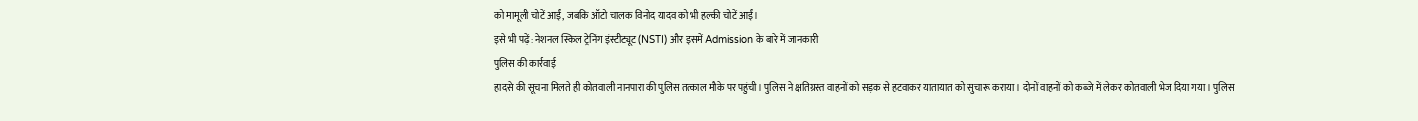को मामूली चोटें आईं, जबकि ऑटो चालक विनोद यादव को भी हल्की चोटें आईं।
इसे भी पढ़ें: नेशनल स्किल ट्रेनिंग इंस्टीट्यूट (NSTI) और इसमें Admission के बारे में जानकारी
पुलिस की कार्रवाई
हादसे की सूचना मिलते ही कोतवाली नानपारा की पुलिस तत्काल मौके पर पहुंची। पुलिस ने क्षतिग्रस्त वाहनों को सड़क से हटवाकर यातायात को सुचारू कराया। दोनों वाहनों को कब्जे में लेकर कोतवाली भेज दिया गया। पुलिस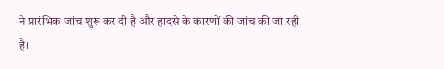ने प्रारंभिक जांच शुरू कर दी है और हादसे के कारणों की जांच की जा रही है।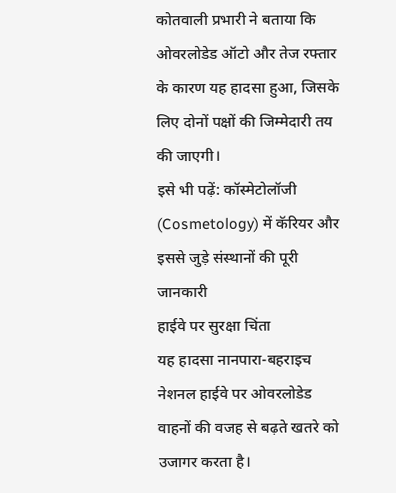कोतवाली प्रभारी ने बताया कि ओवरलोडेड ऑटो और तेज रफ्तार के कारण यह हादसा हुआ, जिसके लिए दोनों पक्षों की जिम्मेदारी तय की जाएगी।
इसे भी पढ़ें: कॉस्मेटोलॉजी (Cosmetology) में कॅरियर और इससे जुड़े संस्थानों की पूरी जानकारी
हाईवे पर सुरक्षा चिंता
यह हादसा नानपारा-बहराइच नेशनल हाईवे पर ओवरलोडेड वाहनों की वजह से बढ़ते खतरे को उजागर करता है।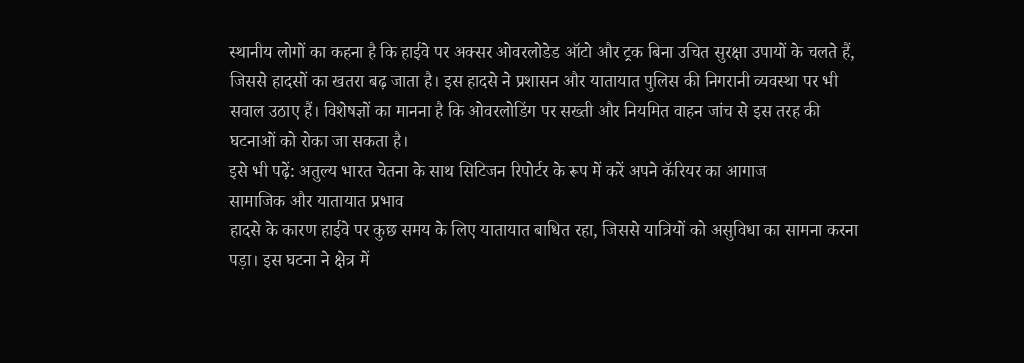स्थानीय लोगों का कहना है कि हाईवे पर अक्सर ओवरलोडेड ऑटो और ट्रक बिना उचित सुरक्षा उपायों के चलते हैं, जिससे हादसों का खतरा बढ़ जाता है। इस हादसे ने प्रशासन और यातायात पुलिस की निगरानी व्यवस्था पर भी सवाल उठाए हैं। विशेषज्ञों का मानना है कि ओवरलोडिंग पर सख्ती और नियमित वाहन जांच से इस तरह की घटनाओं को रोका जा सकता है।
इसे भी पढ़ें: अतुल्य भारत चेतना के साथ सिटिजन रिपोर्टर के रूप में करें अपने कॅरियर का आगाज
सामाजिक और यातायात प्रभाव
हादसे के कारण हाईवे पर कुछ समय के लिए यातायात बाधित रहा, जिससे यात्रियों को असुविधा का सामना करना पड़ा। इस घटना ने क्षेत्र में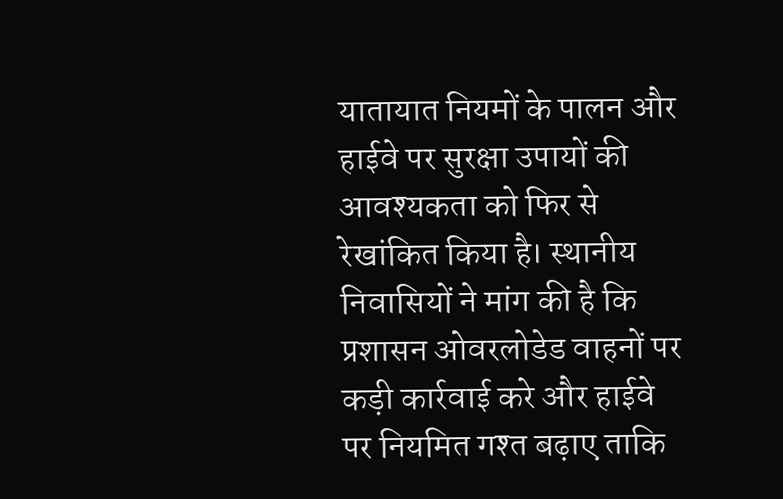यातायात नियमों के पालन और हाईवे पर सुरक्षा उपायों की आवश्यकता को फिर से रेखांकित किया है। स्थानीय निवासियों ने मांग की है कि प्रशासन ओवरलोडेड वाहनों पर कड़ी कार्रवाई करे और हाईवे पर नियमित गश्त बढ़ाए ताकि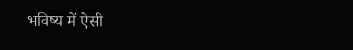भविष्य में ऐसी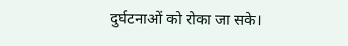दुर्घटनाओं को रोका जा सके।